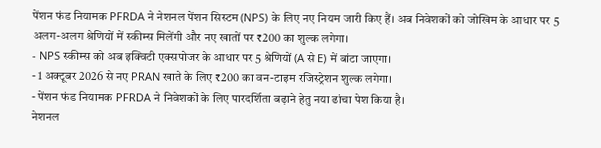पेंशन फंड नियामक PFRDA ने नेशनल पेंशन सिस्टम (NPS) के लिए नए नियम जारी किए हैं। अब निवेशकों को जोखिम के आधार पर 5 अलग-अलग श्रेणियों में स्कीम्स मिलेंगी और नए खातों पर ₹200 का शुल्क लगेगा।
- NPS स्कीम्स को अब इक्विटी एक्सपोजर के आधार पर 5 श्रेणियों (A से E) में बांटा जाएगा।
- 1 अक्टूबर 2026 से नए PRAN खाते के लिए ₹200 का वन-टाइम रजिस्ट्रेशन शुल्क लगेगा।
- पेंशन फंड नियामक PFRDA ने निवेशकों के लिए पारदर्शिता बढ़ाने हेतु नया ढांचा पेश किया है।
नेशनल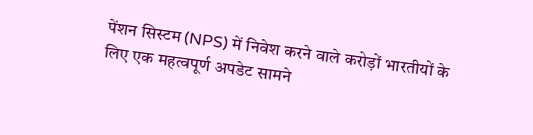पेंशन सिस्टम (NPS) में निवेश करने वाले करोड़ों भारतीयों के लिए एक महत्वपूर्ण अपडेट सामने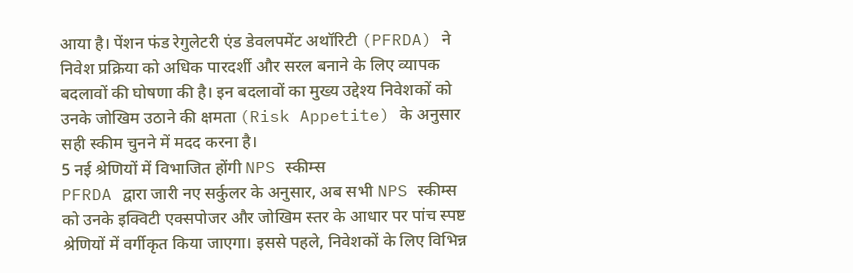आया है। पेंशन फंड रेगुलेटरी एंड डेवलपमेंट अथॉरिटी (PFRDA) ने निवेश प्रक्रिया को अधिक पारदर्शी और सरल बनाने के लिए व्यापक बदलावों की घोषणा की है। इन बदलावों का मुख्य उद्देश्य निवेशकों को उनके जोखिम उठाने की क्षमता (Risk Appetite) के अनुसार सही स्कीम चुनने में मदद करना है।
5 नई श्रेणियों में विभाजित होंगी NPS स्कीम्स
PFRDA द्वारा जारी नए सर्कुलर के अनुसार, अब सभी NPS स्कीम्स को उनके इक्विटी एक्सपोजर और जोखिम स्तर के आधार पर पांच स्पष्ट श्रेणियों में वर्गीकृत किया जाएगा। इससे पहले, निवेशकों के लिए विभिन्न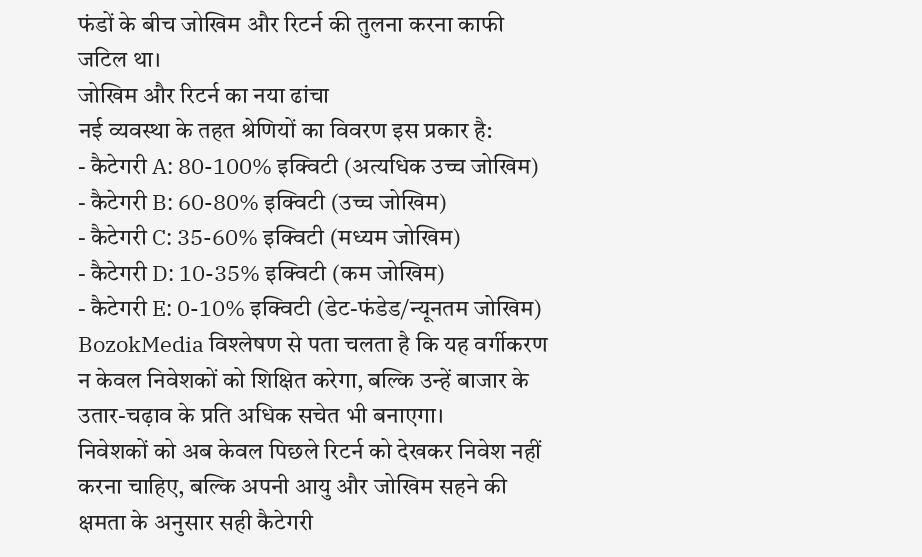फंडों के बीच जोखिम और रिटर्न की तुलना करना काफी जटिल था।
जोखिम और रिटर्न का नया ढांचा
नई व्यवस्था के तहत श्रेणियों का विवरण इस प्रकार है:
- कैटेगरी A: 80-100% इक्विटी (अत्यधिक उच्च जोखिम)
- कैटेगरी B: 60-80% इक्विटी (उच्च जोखिम)
- कैटेगरी C: 35-60% इक्विटी (मध्यम जोखिम)
- कैटेगरी D: 10-35% इक्विटी (कम जोखिम)
- कैटेगरी E: 0-10% इक्विटी (डेट-फंडेड/न्यूनतम जोखिम)
BozokMedia विश्लेषण से पता चलता है कि यह वर्गीकरण न केवल निवेशकों को शिक्षित करेगा, बल्कि उन्हें बाजार के उतार-चढ़ाव के प्रति अधिक सचेत भी बनाएगा।
निवेशकों को अब केवल पिछले रिटर्न को देखकर निवेश नहीं करना चाहिए, बल्कि अपनी आयु और जोखिम सहने की क्षमता के अनुसार सही कैटेगरी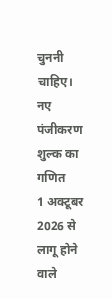चुननी चाहिए।
नए पंजीकरण शुल्क का गणित
1 अक्टूबर 2026 से लागू होने वाले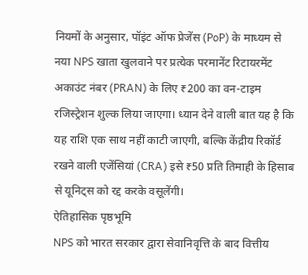नियमों के अनुसार, पॉइंट ऑफ प्रेजेंस (PoP) के माध्यम से नया NPS खाता खुलवाने पर प्रत्येक परमानेंट रिटायरमेंट अकाउंट नंबर (PRAN) के लिए ₹200 का वन-टाइम रजिस्ट्रेशन शुल्क लिया जाएगा। ध्यान देने वाली बात यह है कि यह राशि एक साथ नहीं काटी जाएगी, बल्कि केंद्रीय रिकॉर्ड रखने वाली एजेंसियां (CRA) इसे ₹50 प्रति तिमाही के हिसाब से यूनिट्स को रद्द करके वसूलेंगी।
ऐतिहासिक पृष्ठभूमि
NPS को भारत सरकार द्वारा सेवानिवृत्ति के बाद वित्तीय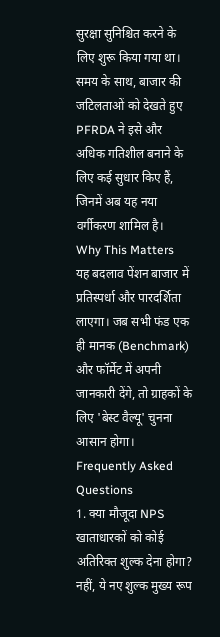सुरक्षा सुनिश्चित करने के लिए शुरू किया गया था। समय के साथ, बाजार की जटिलताओं को देखते हुए PFRDA ने इसे और अधिक गतिशील बनाने के लिए कई सुधार किए हैं, जिनमें अब यह नया वर्गीकरण शामिल है।
Why This Matters
यह बदलाव पेंशन बाजार में प्रतिस्पर्धा और पारदर्शिता लाएगा। जब सभी फंड एक ही मानक (Benchmark) और फॉर्मेट में अपनी जानकारी देंगे, तो ग्राहकों के लिए 'बेस्ट वैल्यू' चुनना आसान होगा।
Frequently Asked Questions
1. क्या मौजूदा NPS खाताधारकों को कोई अतिरिक्त शुल्क देना होगा?
नहीं, ये नए शुल्क मुख्य रूप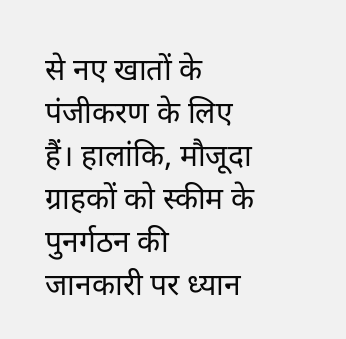से नए खातों के पंजीकरण के लिए हैं। हालांकि, मौजूदा ग्राहकों को स्कीम के पुनर्गठन की जानकारी पर ध्यान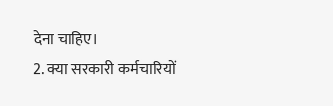देना चाहिए।
2. क्या सरकारी कर्मचारियों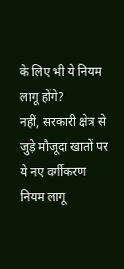के लिए भी ये नियम लागू होंगे?
नहीं, सरकारी क्षेत्र से जुड़े मौजूदा खातों पर ये नए वर्गीकरण नियम लागू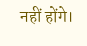नहीं होंगे।